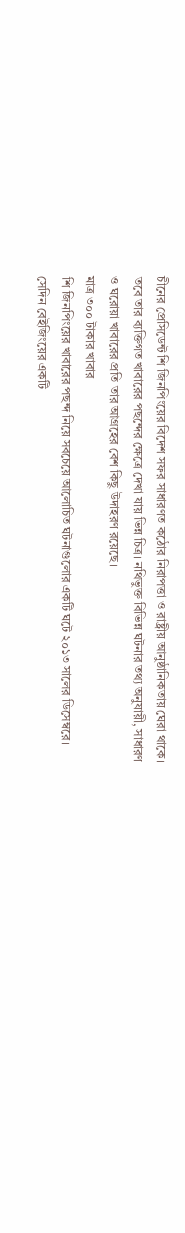চীনের প্রেসিডেন্ট শি জিনপিংয়ের বিদেশ সফর সাধারণত কঠোর নিরাপত্তা ও রাষ্ট্রীয় আনুষ্ঠানিকতায় ঘেরা থাকে। তবে তার ব্যক্তিগত খাবারের পছন্দের ক্ষেত্রে দেখা যায় ভিন্ন চিত্র। নথিভুক্ত বিভিন্ন ঘটনার তথ্য অনুযায়ী, সাধারণ ও ঘরোয়া খাবারের প্রতি তার আগ্রহের বেশ কিছু উদাহরণ রয়েছে।
মাত্র ৩০০ টাকার খাবার
শি জিনপিংয়ের খাবারের পছন্দ নিয়ে সবচেয়ে আলোচিত ঘটনাগুলোর একটি ঘটে ২০১৩ সালের ডিসেম্বরে।
সেদিন বেইজিংয়ের একটি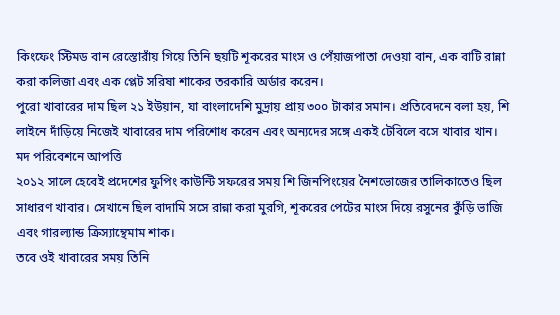কিংফেং স্টিমড বান রেস্তোরাঁয় গিয়ে তিনি ছয়টি শূকরের মাংস ও পেঁয়াজপাতা দেওয়া বান, এক বাটি রান্না করা কলিজা এবং এক প্লেট সরিষা শাকের তরকারি অর্ডার করেন।
পুরো খাবারের দাম ছিল ২১ ইউয়ান, যা বাংলাদেশি মুদ্রায় প্রায় ৩০০ টাকার সমান। প্রতিবেদনে বলা হয়, শি লাইনে দাঁড়িয়ে নিজেই খাবারের দাম পরিশোধ করেন এবং অন্যদের সঙ্গে একই টেবিলে বসে খাবার খান।
মদ পরিবেশনে আপত্তি
২০১২ সালে হেবেই প্রদেশের ফুপিং কাউন্টি সফরের সময় শি জিনপিংয়ের নৈশভোজের তালিকাতেও ছিল সাধারণ খাবার। সেখানে ছিল বাদামি সসে রান্না করা মুরগি, শূকরের পেটের মাংস দিয়ে রসুনের কুঁড়ি ভাজি এবং গারল্যান্ড ক্রিস্যান্থেমাম শাক।
তবে ওই খাবারের সময় তিনি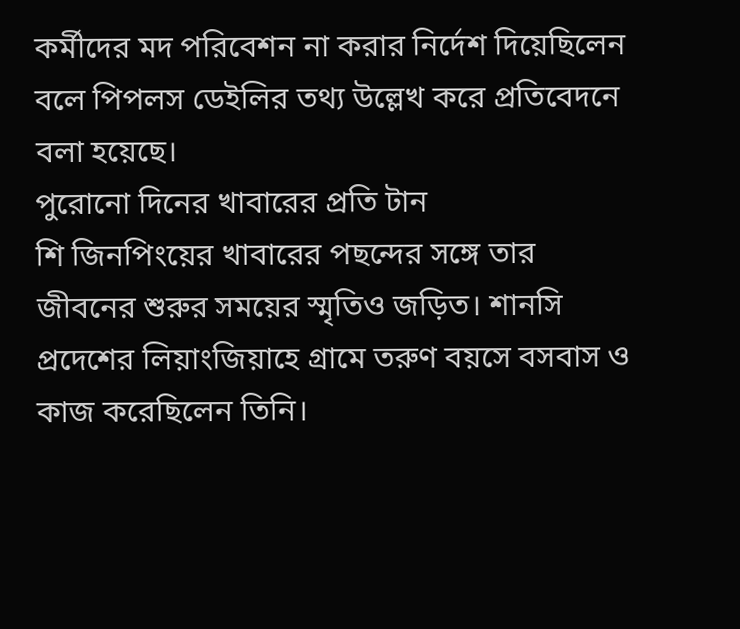কর্মীদের মদ পরিবেশন না করার নির্দেশ দিয়েছিলেন বলে পিপলস ডেইলির তথ্য উল্লেখ করে প্রতিবেদনে বলা হয়েছে।
পুরোনো দিনের খাবারের প্রতি টান
শি জিনপিংয়ের খাবারের পছন্দের সঙ্গে তার জীবনের শুরুর সময়ের স্মৃতিও জড়িত। শানসি প্রদেশের লিয়াংজিয়াহে গ্রামে তরুণ বয়সে বসবাস ও কাজ করেছিলেন তিনি।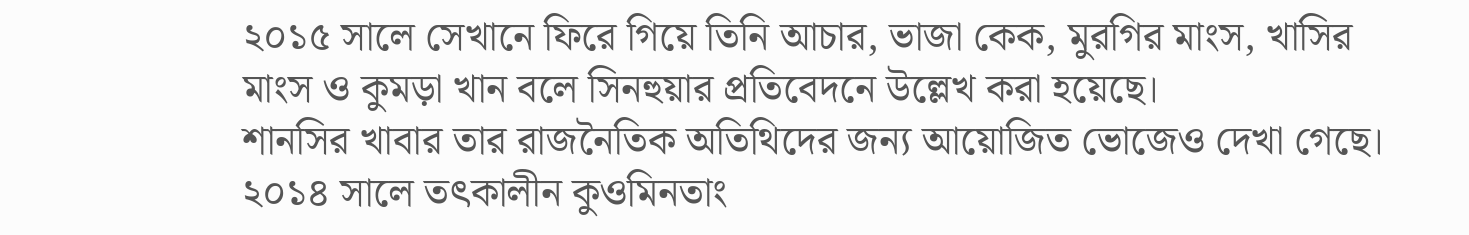২০১৫ সালে সেখানে ফিরে গিয়ে তিনি আচার, ভাজা কেক, মুরগির মাংস, খাসির মাংস ও কুমড়া খান বলে সিনহুয়ার প্রতিবেদনে উল্লেখ করা হয়েছে।
শানসির খাবার তার রাজনৈতিক অতিথিদের জন্য আয়োজিত ভোজেও দেখা গেছে। ২০১৪ সালে তৎকালীন কুওমিনতাং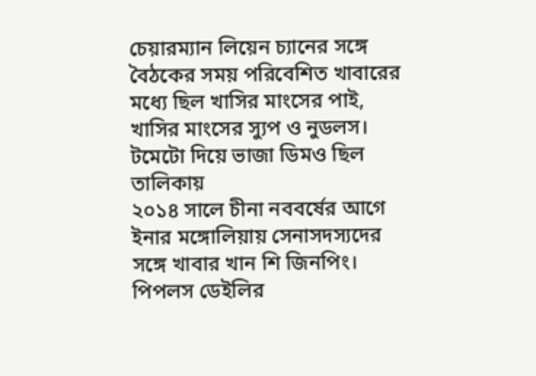চেয়ারম্যান লিয়েন চ্যানের সঙ্গে বৈঠকের সময় পরিবেশিত খাবারের মধ্যে ছিল খাসির মাংসের পাই, খাসির মাংসের স্যুপ ও নুডলস।
টমেটো দিয়ে ভাজা ডিমও ছিল তালিকায়
২০১৪ সালে চীনা নববর্ষের আগে ইনার মঙ্গোলিয়ায় সেনাসদস্যদের সঙ্গে খাবার খান শি জিনপিং। পিপলস ডেইলির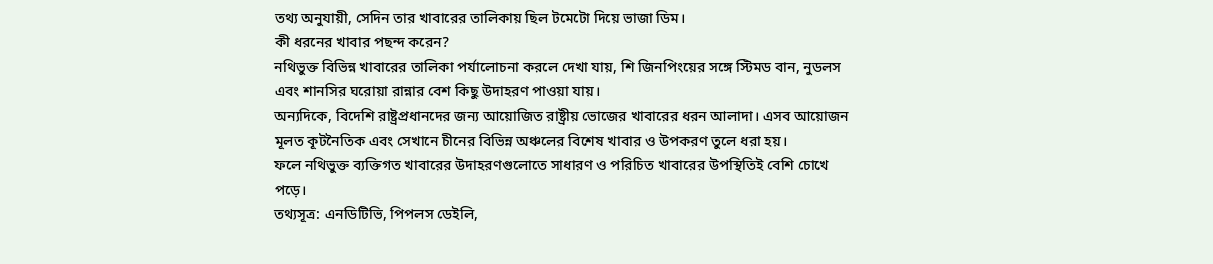তথ্য অনুযায়ী, সেদিন তার খাবারের তালিকায় ছিল টমেটো দিয়ে ভাজা ডিম।
কী ধরনের খাবার পছন্দ করেন?
নথিভুক্ত বিভিন্ন খাবারের তালিকা পর্যালোচনা করলে দেখা যায়, শি জিনপিংয়ের সঙ্গে স্টিমড বান, নুডলস এবং শানসির ঘরোয়া রান্নার বেশ কিছু উদাহরণ পাওয়া যায়।
অন্যদিকে, বিদেশি রাষ্ট্রপ্রধানদের জন্য আয়োজিত রাষ্ট্রীয় ভোজের খাবারের ধরন আলাদা। এসব আয়োজন মূলত কূটনৈতিক এবং সেখানে চীনের বিভিন্ন অঞ্চলের বিশেষ খাবার ও উপকরণ তুলে ধরা হয়।
ফলে নথিভুক্ত ব্যক্তিগত খাবারের উদাহরণগুলোতে সাধারণ ও পরিচিত খাবারের উপস্থিতিই বেশি চোখে পড়ে।
তথ্যসূত্র: এনডিটিভি, পিপলস ডেইলি,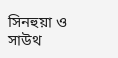সিনহুয়া ও সাউথ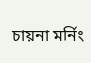চায়না মর্নিং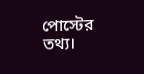পোস্টের তথ্য।